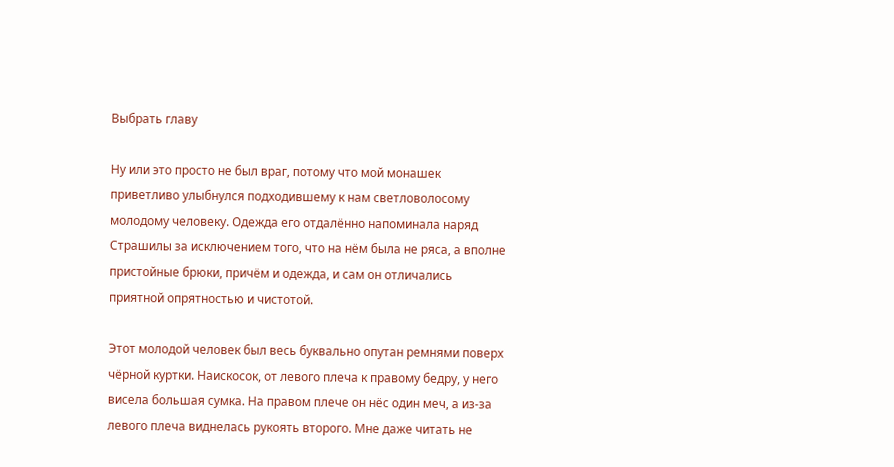Выбрать главу

Ну или это просто не был враг, потому что мой монашек приветливо улыбнулся подходившему к нам светловолосому молодому человеку. Одежда его отдалённо напоминала наряд Страшилы за исключением того, что на нём была не ряса, а вполне пристойные брюки, причём и одежда, и сам он отличались приятной опрятностью и чистотой.

Этот молодой человек был весь буквально опутан ремнями поверх чёрной куртки. Наискосок, от левого плеча к правому бедру, у него висела большая сумка. На правом плече он нёс один меч, а из-за левого плеча виднелась рукоять второго. Мне даже читать не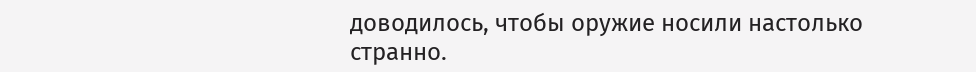доводилось, чтобы оружие носили настолько странно.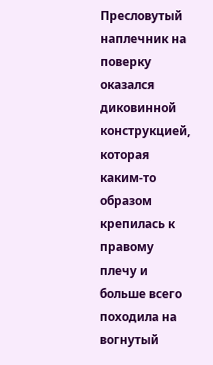Пресловутый наплечник на поверку оказался диковинной конструкцией, которая каким-то образом крепилась к правому плечу и больше всего походила на вогнутый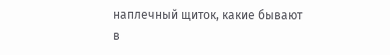наплечный щиток, какие бывают в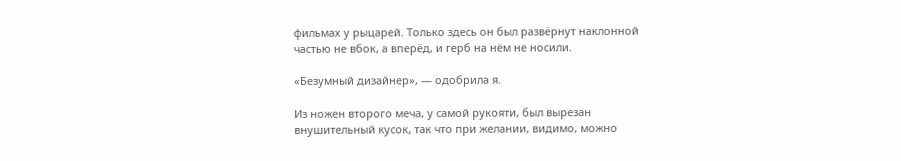фильмах у рыцарей. Только здесь он был развёрнут наклонной частью не вбок, а вперёд, и герб на нём не носили.

«Безумный дизайнер», — одобрила я.

Из ножен второго меча, у самой рукояти, был вырезан внушительный кусок, так что при желании, видимо, можно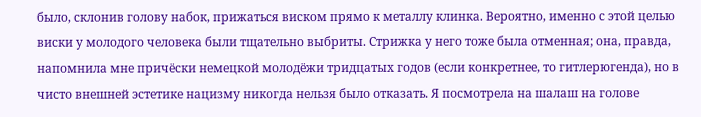было, склонив голову набок, прижаться виском прямо к металлу клинка. Вероятно, именно с этой целью виски у молодого человека были тщательно выбриты. Стрижка у него тоже была отменная; она, правда, напомнила мне причёски немецкой молодёжи тридцатых годов (если конкретнее, то гитлерюгенда), но в чисто внешней эстетике нацизму никогда нельзя было отказать. Я посмотрела на шалаш на голове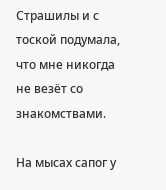Страшилы и с тоской подумала, что мне никогда не везёт со знакомствами.

На мысах сапог у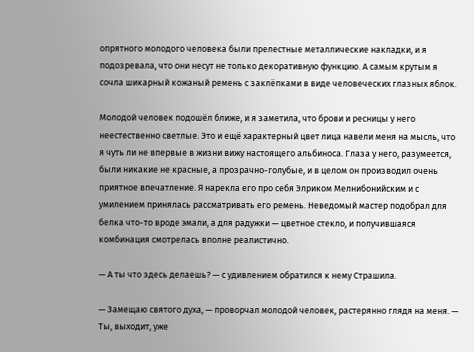опрятного молодого человека были прелестные металлические накладки, и я подозревала, что они несут не только декоративную функцию. А самым крутым я сочла шикарный кожаный ремень с заклёпками в виде человеческих глазных яблок.

Молодой человек подошёл ближе, и я заметила, что брови и ресницы у него неестественно светлые. Это и ещё характерный цвет лица навели меня на мысль, что я чуть ли не впервые в жизни вижу настоящего альбиноса. Глаза у него, разумеется, были никакие не красные, а прозрачно-голубые, и в целом он производил очень приятное впечатление. Я нарекла его про себя Элриком Мелнибонийским и с умилением принялась рассматривать его ремень. Неведомый мастер подобрал для белка что-то вроде эмали, а для радужки — цветное стекло, и получившаяся комбинация смотрелась вполне реалистично.

— А ты что здесь делаешь? — с удивлением обратился к нему Страшила.

— Замещаю святого духа, — проворчал молодой человек, растерянно глядя на меня. — Ты, выходит, уже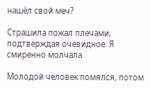нашёл свой меч?

Страшила пожал плечами, подтверждая очевидное. Я смиренно молчала.

Молодой человек помялся, потом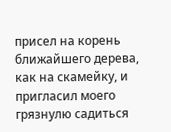присел на корень ближайшего дерева, как на скамейку, и пригласил моего грязнулю садиться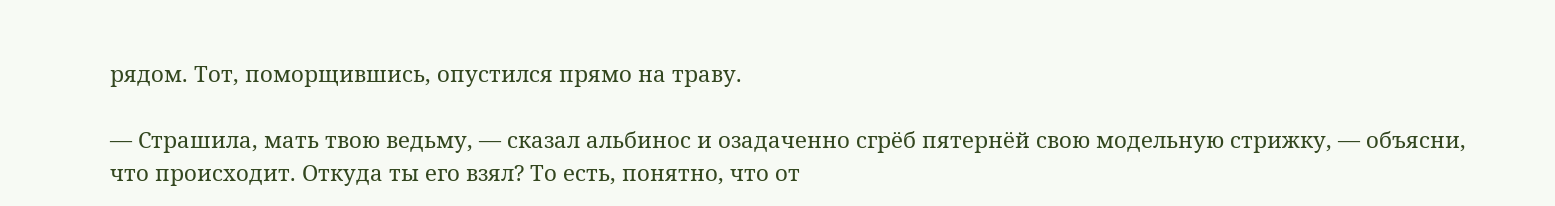рядом. Тот, поморщившись, опустился прямо на траву.

— Страшила, мать твою ведьму, — сказал альбинос и озадаченно сгрёб пятернёй свою модельную стрижку, — объясни, что происходит. Откуда ты его взял? То есть, понятно, что от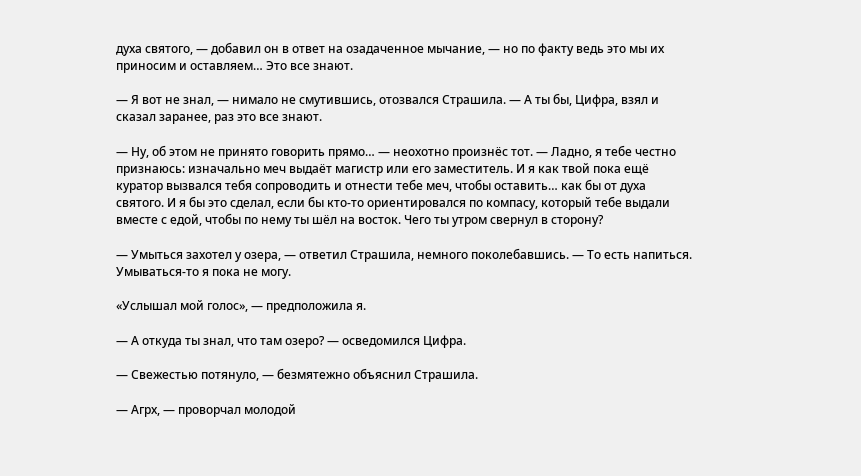духа святого, — добавил он в ответ на озадаченное мычание, — но по факту ведь это мы их приносим и оставляем… Это все знают.

— Я вот не знал, — нимало не смутившись, отозвался Страшила. — А ты бы, Цифра, взял и сказал заранее, раз это все знают.

— Ну, об этом не принято говорить прямо… — неохотно произнёс тот. — Ладно, я тебе честно признаюсь: изначально меч выдаёт магистр или его заместитель. И я как твой пока ещё куратор вызвался тебя сопроводить и отнести тебе меч, чтобы оставить… как бы от духа святого. И я бы это сделал, если бы кто-то ориентировался по компасу, который тебе выдали вместе с едой, чтобы по нему ты шёл на восток. Чего ты утром свернул в сторону?

— Умыться захотел у озера, — ответил Страшила, немного поколебавшись. — То есть напиться. Умываться-то я пока не могу.

«Услышал мой голос», — предположила я.

— А откуда ты знал, что там озеро? — осведомился Цифра.

— Свежестью потянуло, — безмятежно объяснил Страшила.

— Агрх, — проворчал молодой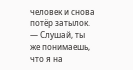человек и снова потёр затылок. — Слушай, ты же понимаешь, что я на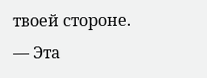твоей стороне. — Эта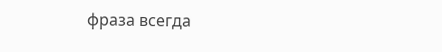фраза всегда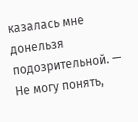казалась мне донельзя подозрительной. — Не могу понять,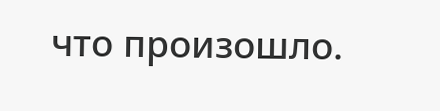что произошло.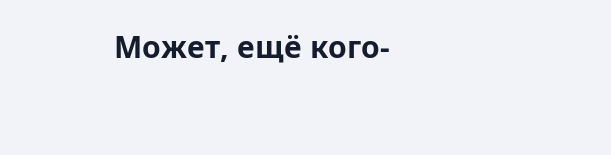Может, ещё кого-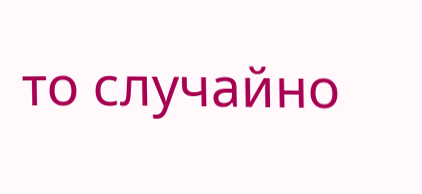то случайно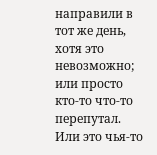направили в тот же день, хотя это невозможно; или просто кто-то что-то перепутал. Или это чья-то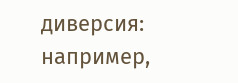диверсия: например,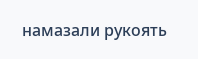намазали рукоять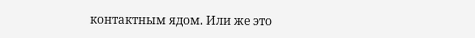контактным ядом. Или же это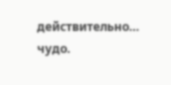действительно… чудо.